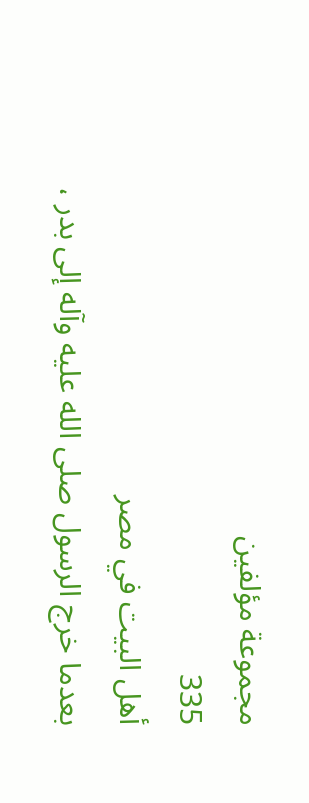مجموعة مؤلفين
335
أهل البيت في مصر
بعدما خرج الرسول صلى الله عليه وآله إلى بدر ،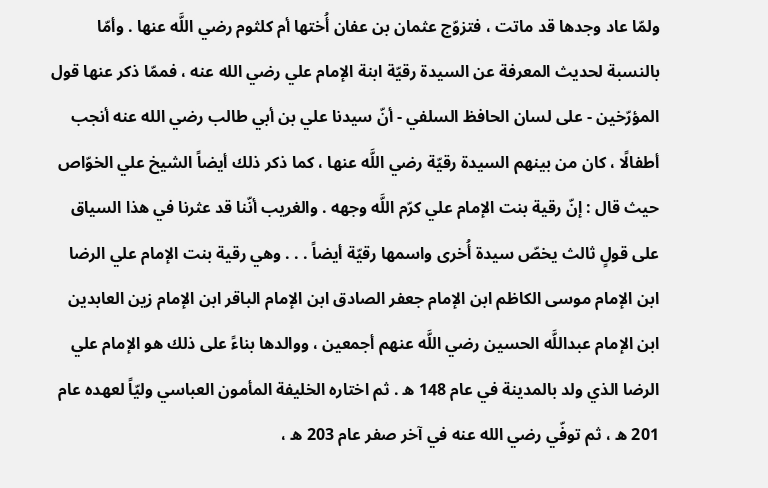ولمّا عاد وجدها قد ماتت ، فتزوّج عثمان بن عفان أُختها أم كلثوم رضي اللَّه عنها . وأمّا بالنسبة لحديث المعرفة عن السيدة رقيّة ابنة الإمام علي رضي الله عنه ، فممّا ذكر عنها قول المؤرّخين - على لسان الحافظ السلفي - أنّ سيدنا علي بن أبي طالب رضي الله عنه أنجب أطفالًا ، كان من بينهم السيدة رقيّة رضي اللَّه عنها ، كما ذكر ذلك أيضاً الشيخ علي الخوّاص حيث قال : إنّ رقية بنت الإمام علي كرّم اللَّه وجهه . والغريب أنّنا قد عثرنا في هذا السياق على قولٍ ثالث يخصّ سيدة أُخرى واسمها رقيّة أيضاً . . . وهي رقية بنت الإمام علي الرضا ابن الإمام موسى الكاظم ابن الإمام جعفر الصادق ابن الإمام الباقر ابن الإمام زين العابدين ابن الإمام عبداللَّه الحسين رضي اللَّه عنهم أجمعين ، ووالدها بناءً على ذلك هو الإمام علي الرضا الذي ولد بالمدينة في عام 148 ه . ثم اختاره الخليفة المأمون العباسي وليّاً لعهده عام 201 ه ، ثم توفّي رضي الله عنه في آخر صفر عام 203 ه ،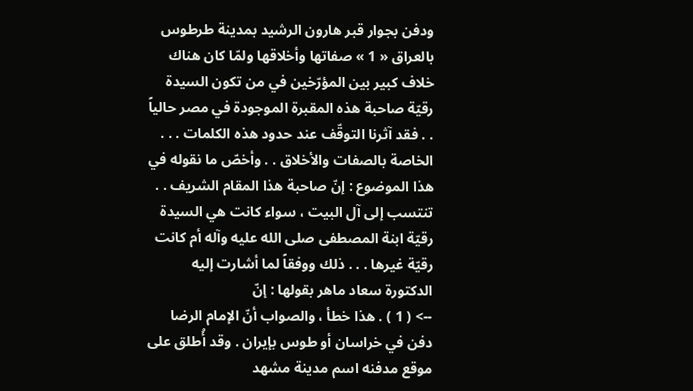ودفن بجوار قبر هارون الرشيد بمدينة طرطوس بالعراق « 1 » صفاتها وأخلاقها ولمّا كان هناك خلاف كبير بين المؤرّخين في من تكون السيدة رقيّة صاحبة هذه المقبرة الموجودة في مصر حالياً . . فقد آثرنا التوقّف عند حدود هذه الكلمات . . . الخاصة بالصفات والأخلاق . . وأخصّ ما نقوله في هذا الموضوع : إنّ صاحبة هذا المقام الشريف . . تنتسب إلى آل البيت ، سواء كانت هي السيدة رقيّة ابنة المصطفى صلى الله عليه وآله أم كانت رقيّة غيرها . . . ذلك ووفقاً لما أشارت إليه الدكتورة سعاد ماهر بقولها : إنّ
--> ( 1 ) . هذا خطأ ، والصواب أنّ الإمام الرضا دفن في خراسان أو طوس بإيران . وقد أُطلق على موقع مدفنه اسم مدينة مشهد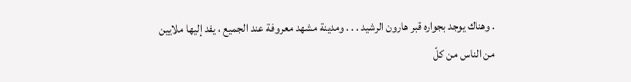. وهناك يوجد بجواره قبر هارون الرشيد . . . ومدينة مشهد معروفة عند الجميع ، يفد إليها ملايين من الناس من كلّ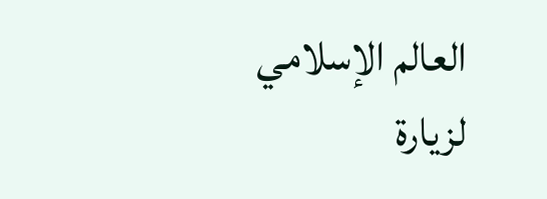العالم الإسلامي لزيارة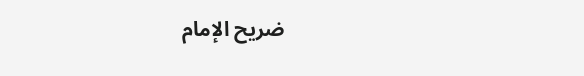ضريح الإمام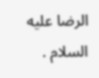الرضا عليه السلام .